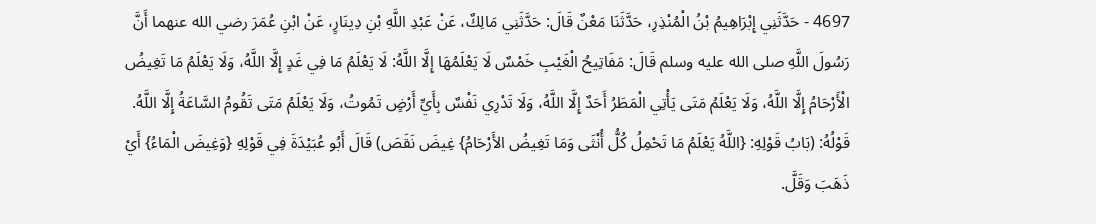4697 - حَدَّثَنِي إِبْرَاهِيمُ بْنُ الْمُنْذِرِ، حَدَّثَنَا مَعْنٌ قَالَ: حَدَّثَنِي مَالِكٌ، عَنْ عَبْدِ اللَّهِ بْنِ دِينَارٍ، عَنْ ابْنِ عُمَرَ رضي الله عنهما أَنَّ رَسُولَ اللَّهِ صلى الله عليه وسلم قَالَ: مَفَاتِيحُ الْغَيْبِ خَمْسٌ لَا يَعْلَمُهَا إِلَّا اللَّهُ: لَا يَعْلَمُ مَا فِي غَدٍ إِلَّا اللَّهُ، وَلَا يَعْلَمُ مَا تَغِيضُ الْأَرْحَامُ إِلَّا اللَّهُ، وَلَا يَعْلَمُ مَتَى يَأْتِي الْمَطَرُ أَحَدٌ إِلَّا اللَّهُ، وَلَا تَدْرِي نَفْسٌ بِأَيِّ أَرْضٍ تَمُوتُ، وَلَا يَعْلَمُ مَتَى تَقُومُ السَّاعَةُ إِلَّا اللَّهُ.
قَوْلُهُ: (بَابُ قَوْلِهِ: {اللَّهُ يَعْلَمُ مَا تَحْمِلُ كُلُّ أُنْثَى وَمَا تَغِيضُ الأَرْحَامُ} غِيضَ نَقَصَ) قَالَ أَبُو عُبَيْدَةَ فِي قَوْلِهِ {وَغِيضَ الْمَاءُ} أَيْ ذَهَبَ وَقَلَّ.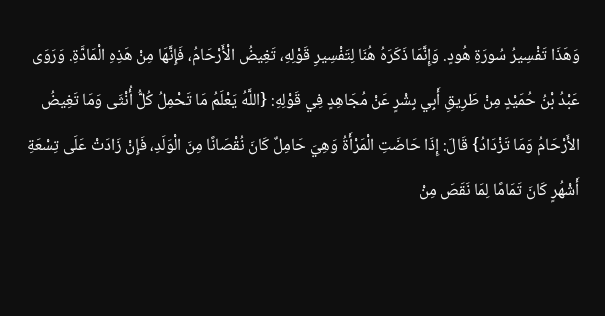وَهَذَا تَفْسِيرُ سُورَةِ هُودٍ. وَإِنَّمَا ذَكَرَهُ هُنَا لِتَفْسِيرِ قَوْلِهِ، تَغِيضُ الْأَرْحَامُ، فَإِنَّهَا مِنْ هَذِهِ الْمَادَّةِ. وَرَوَى عَبْدُ بْنُ حُمَيْدٍ مِنْ طَرِيقِ أَبِي بِشْرٍ عَنْ مُجَاهِدٍ فِي قَوْلِهِ: {اللَّهُ يَعْلَمُ مَا تَحْمِلُ كُلُّ أُنْثَى وَمَا تَغِيضُ الأَرْحَامُ وَمَا تَزْدَادُ} قَالَ: إِذَا حَاضَتِ الْمَرْأَةُ وَهِيَ حَامِلٌ كَانَ نُقْصَانًا مِنَ الْوَلَدِ، فَإِنْ زَادَتْ عَلَى تِسْعَةِ أَشْهُرٍ كَانَ تَمَامًا لِمَا نَقَصَ مِنْ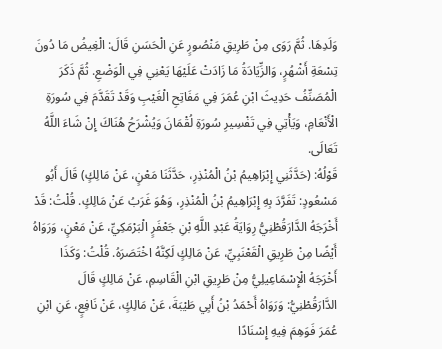وَلَدِهَا. ثُمَّ رَوَى مِنْ طَرِيقِ مَنْصُورٍ عَنِ الْحَسَنِ قَالَ: الْغِيضُ مَا دُونَ تِسْعَةِ أَشْهُرٍ، وَالزِّيَادَةُ مَا زَادَتْ عَلَيْهَا يَعْنِي فِي الْوَضْعِ. ثُمَّ ذَكَرَ الْمُصَنِّفُ حَدِيثَ ابْنِ عُمَرَ فِي مَفَاتِحِ الْغَيْبِ وَقَدْ تَقَدَّمَ فِي سُورَةِ الْأَنْعَامِ، وَيَأْتِي فِي تَفْسِيرِ سُورَةِ لُقْمَانَ وَيُشْرَحُ هُنَاكَ إِنْ شَاءَ اللَّهُ تَعَالَى.
قَوْلُهُ: (حَدَّثَنِي إِبْرَاهِيمُ بْنُ الْمُنْذِرِ، حَدَّثَنَا مَعْنٍ، عَنْ مَالِكٍ) قَالَ أَبُو مَسْعُودٍ: تَفَرَّدَ بِهِ إِبْرَاهِيمُ بْنُ الْمُنْذِرِ، وَهُوَ غَرَبُ عَنْ مَالِكٍ. قُلْتُ: قَدْ أَخْرَجَهُ الدَّارَقُطْنِيُّ رِوَايَةُ عَبْدِ اللَّهِ بْنِ جَعْفَرٍ الْبَرْمَكِيِّ، عَنْ مَعْنٍ، وَرَوَاهُ أَيْضًا مِنْ طَرِيقِ الْقَعْنَبِيِّ، عَنْ مَالِكٍ لَكِنَّهُ اخْتَصَرَهُ. قُلْتُ: وَكَذَا أَخْرَجَهُ الْإِسْمَاعِيلِيُّ مِنْ طَرِيقِ ابْنِ الْقَاسِمِ، عَنْ مَالِكٍ قَالَ الدَّارَقُطْنِيُّ: وَرَوَاهُ أَحْمَدُ بْنُ أَبِي طَيْبَةَ، عَنْ مَالِكٍ، عَنْ نَافِعٍ، عَنِ ابْنِ عُمَرَ فَوَهِمَ فِيهِ إِسْنَادًا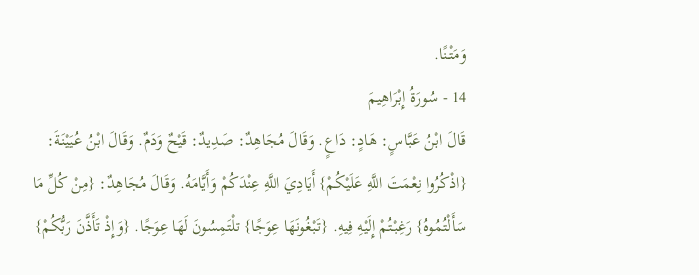وَمَتْنًا.
14 - سُورَةُ إِبْرَاهِيمَ
قَالَ ابْنُ عَبَّاسٍ: هَادٍ: دَاعٍ. وَقَالَ مُجَاهِدٌ: صَدِيدٌ: قَيْحٌ وَدَمٌ. وَقَالَ ابْنُ عُيَيْنَةَ: {اذْكُرُوا نِعْمَتَ اللَّهِ عَلَيْكُمْ} أَيَادِيَ اللَّهِ عِنْدَكُمْ وَأَيَّامَهُ. وَقَالَ مُجَاهِدٌ: {مِنْ كُلِّ مَا سَأَلْتُمُوهُ} رَغِبْتُمْ إِلَيْهِ فِيهِ. {تَبْغُونَهَا عِوَجًا} تلْتَمِسُونَ لَهَا عِوَجًا. {وَإِذْ تَأَذَّنَ رَبُّكُمْ}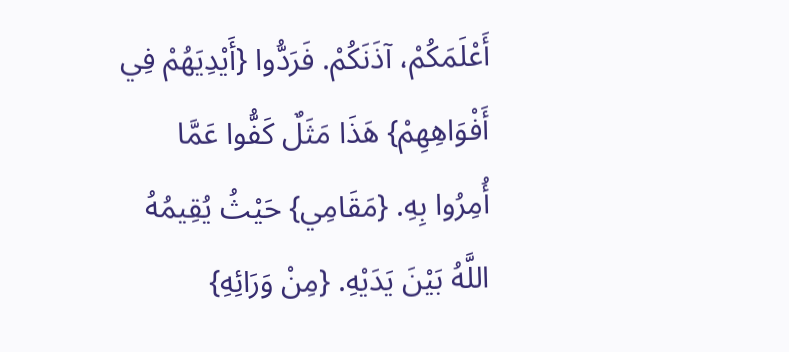أَعْلَمَكُمْ، آذَنَكُمْ. فَرَدُّوا {أَيْدِيَهُمْ فِي أَفْوَاهِهِمْ} هَذَا مَثَلٌ كَفُّوا عَمَّا أُمِرُوا بِهِ. {مَقَامِي} حَيْثُ يُقِيمُهُ اللَّهُ بَيْنَ يَدَيْهِ. {مِنْ وَرَائِهِ}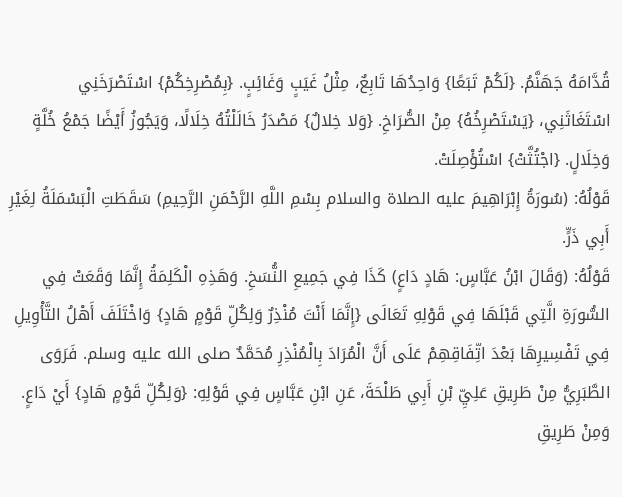قُدَّامَهُ جَهَنَّمُ. {لَكُمْ تَبَعًا} وَاحِدُهَا تَابِعٌ، مِثْلُ غَيَبٍ وَغَائِبٍ. {بِمُصْرِخِكُمْ} اسْتَصْرَخَنِي اسْتَغَاثَنِي، {يَسْتَصْرِخُهُ} مِنْ الصُّرَاخِ. {وَلا خِلالٌ} مَصْدَرُ خَالَلْتُهُ خِلَالًا، وَيَجُوزُ أَيْضًا جَمْعُ خُلَّةٍ وَخِلَالٍ. {اجْتُثَّتْ} اسْتُؤْصِلَتْ.
قَوْلُهُ: (سُورَةُ إِبْرَاهِيمَ عليه الصلاة والسلام بِسْمِ اللَّهِ الرَّحْمَنِ الرَّحِيمِ) سَقَطَتِ الْبَسْمَلَةُ لِغَيْرِ أَبِي ذَرٍّ.
قَوْلُهُ: (وَقَالَ ابْنُ عَبَّاسٍ: هَادٍ دَاعٍ) كَذَا فِي جَمِيعِ النُّسَخِ. وَهَذِهِ الْكَلِمَةُ إِنَّمَا وَقَعَتْ فِي السُّورَةِ الَّتِي قَبْلَهَا فِي قَوْلِهِ تَعَالَى {إِنَّمَا أَنْتَ مُنْذِرٌ وَلِكُلِّ قَوْمٍ هَادٍ} وَاخْتَلَفَ أَهْلُ التَّأْوِيلِ فِي تَفْسِيرِهَا بَعْدَ اتِّفَاقِهِمْ عَلَى أَنَّ الْمُرَادَ بِالْمُنْذِرِ مُحَمَّدٌ صلى الله عليه وسلم. فَرَوَى الطَّبَرِيُّ مِنْ طَرِيقِ عَلِيِّ بْنِ أَبِي طَلْحَةَ، عَنِ ابْنِ عَبَّاسٍ فِي قَوْلِهِ: {وَلِكُلِّ قَوْمٍ هَادٍ} أَيْ دَاعٍ. وَمِنْ طَرِيقِ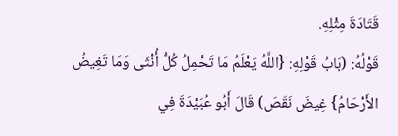قَتَادَةَ مِثْلِهِ.
قَوْلُهُ: (بَابُ قَوْلِهِ: {اللَّهُ يَعْلَمُ مَا تَحْمِلُ كُلُّ أُنْثَى وَمَا تَغِيضُ الأَرْحَامُ} غِيضَ نَقَصَ) قَالَ أَبُو عُبَيْدَةَ فِي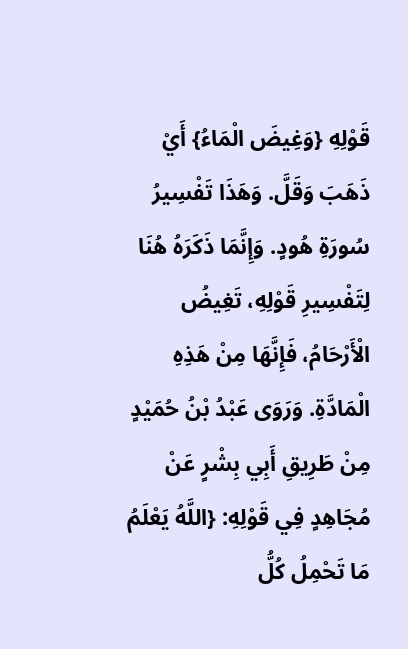قَوْلِهِ {وَغِيضَ الْمَاءُ} أَيْ ذَهَبَ وَقَلَّ. وَهَذَا تَفْسِيرُ سُورَةِ هُودٍ. وَإِنَّمَا ذَكَرَهُ هُنَا لِتَفْسِيرِ قَوْلِهِ، تَغِيضُ الْأَرْحَامُ، فَإِنَّهَا مِنْ هَذِهِ الْمَادَّةِ. وَرَوَى عَبْدُ بْنُ حُمَيْدٍ مِنْ طَرِيقِ أَبِي بِشْرٍ عَنْ مُجَاهِدٍ فِي قَوْلِهِ: {اللَّهُ يَعْلَمُ مَا تَحْمِلُ كُلُّ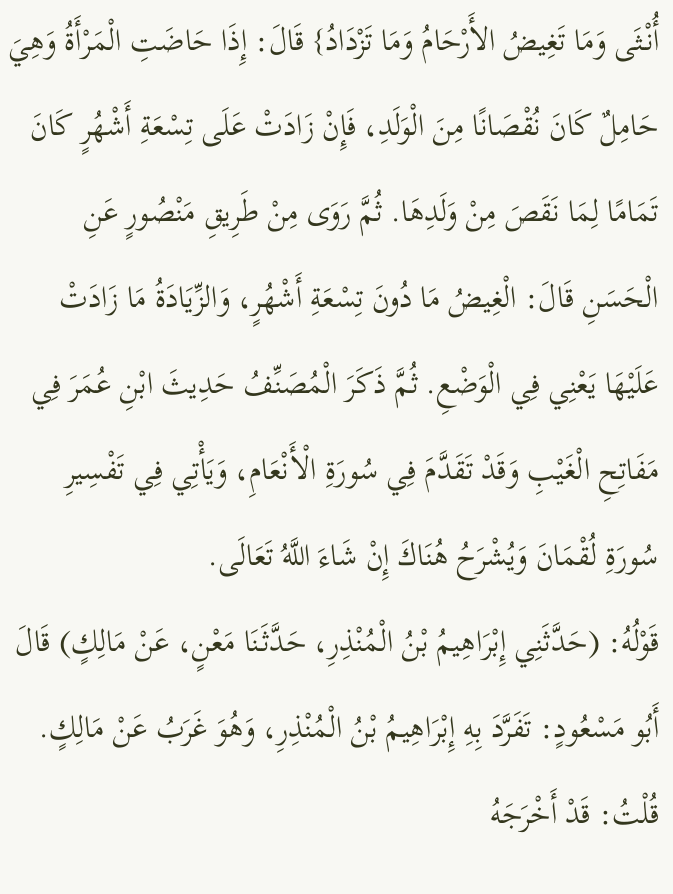أُنْثَى وَمَا تَغِيضُ الأَرْحَامُ وَمَا تَزْدَادُ} قَالَ: إِذَا حَاضَتِ الْمَرْأَةُ وَهِيَ حَامِلٌ كَانَ نُقْصَانًا مِنَ الْوَلَدِ، فَإِنْ زَادَتْ عَلَى تِسْعَةِ أَشْهُرٍ كَانَ تَمَامًا لِمَا نَقَصَ مِنْ وَلَدِهَا. ثُمَّ رَوَى مِنْ طَرِيقِ مَنْصُورٍ عَنِ الْحَسَنِ قَالَ: الْغِيضُ مَا دُونَ تِسْعَةِ أَشْهُرٍ، وَالزِّيَادَةُ مَا زَادَتْ عَلَيْهَا يَعْنِي فِي الْوَضْعِ. ثُمَّ ذَكَرَ الْمُصَنِّفُ حَدِيثَ ابْنِ عُمَرَ فِي مَفَاتِحِ الْغَيْبِ وَقَدْ تَقَدَّمَ فِي سُورَةِ الْأَنْعَامِ، وَيَأْتِي فِي تَفْسِيرِ سُورَةِ لُقْمَانَ وَيُشْرَحُ هُنَاكَ إِنْ شَاءَ اللَّهُ تَعَالَى.
قَوْلُهُ: (حَدَّثَنِي إِبْرَاهِيمُ بْنُ الْمُنْذِرِ، حَدَّثَنَا مَعْنٍ، عَنْ مَالِكٍ) قَالَ أَبُو مَسْعُودٍ: تَفَرَّدَ بِهِ إِبْرَاهِيمُ بْنُ الْمُنْذِرِ، وَهُوَ غَرَبُ عَنْ مَالِكٍ. قُلْتُ: قَدْ أَخْرَجَهُ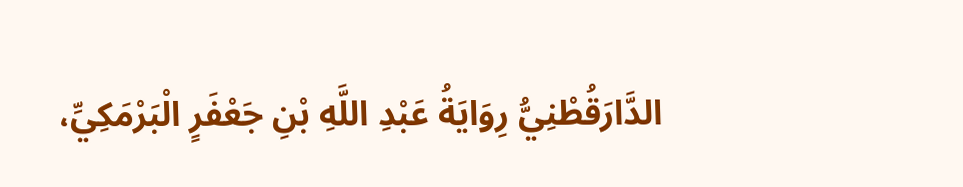الدَّارَقُطْنِيُّ رِوَايَةُ عَبْدِ اللَّهِ بْنِ جَعْفَرٍ الْبَرْمَكِيِّ،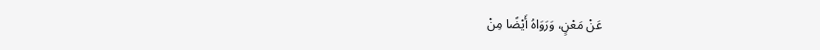عَنْ مَعْنٍ، وَرَوَاهُ أَيْضًا مِنْ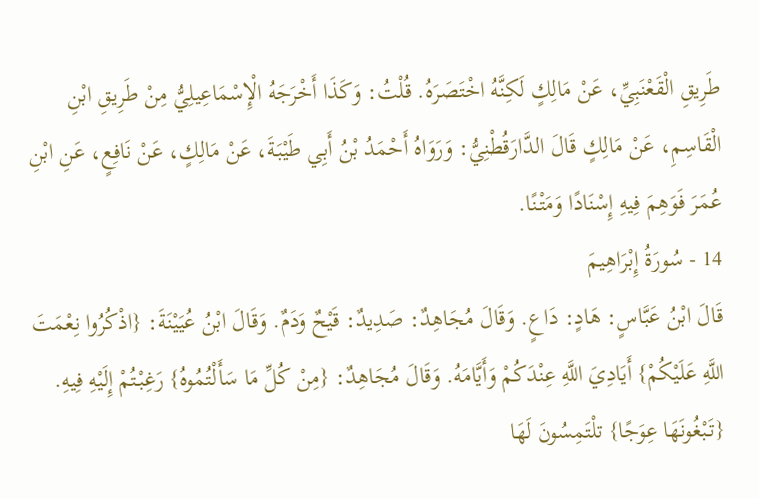طَرِيقِ الْقَعْنَبِيِّ، عَنْ مَالِكٍ لَكِنَّهُ اخْتَصَرَهُ. قُلْتُ: وَكَذَا أَخْرَجَهُ الْإِسْمَاعِيلِيُّ مِنْ طَرِيقِ ابْنِ الْقَاسِمِ، عَنْ مَالِكٍ قَالَ الدَّارَقُطْنِيُّ: وَرَوَاهُ أَحْمَدُ بْنُ أَبِي طَيْبَةَ، عَنْ مَالِكٍ، عَنْ نَافِعٍ، عَنِ ابْنِ عُمَرَ فَوَهِمَ فِيهِ إِسْنَادًا وَمَتْنًا.
14 - سُورَةُ إِبْرَاهِيمَ
قَالَ ابْنُ عَبَّاسٍ: هَادٍ: دَاعٍ. وَقَالَ مُجَاهِدٌ: صَدِيدٌ: قَيْحٌ وَدَمٌ. وَقَالَ ابْنُ عُيَيْنَةَ: {اذْكُرُوا نِعْمَتَ اللَّهِ عَلَيْكُمْ} أَيَادِيَ اللَّهِ عِنْدَكُمْ وَأَيَّامَهُ. وَقَالَ مُجَاهِدٌ: {مِنْ كُلِّ مَا سَأَلْتُمُوهُ} رَغِبْتُمْ إِلَيْهِ فِيهِ. {تَبْغُونَهَا عِوَجًا} تلْتَمِسُونَ لَهَا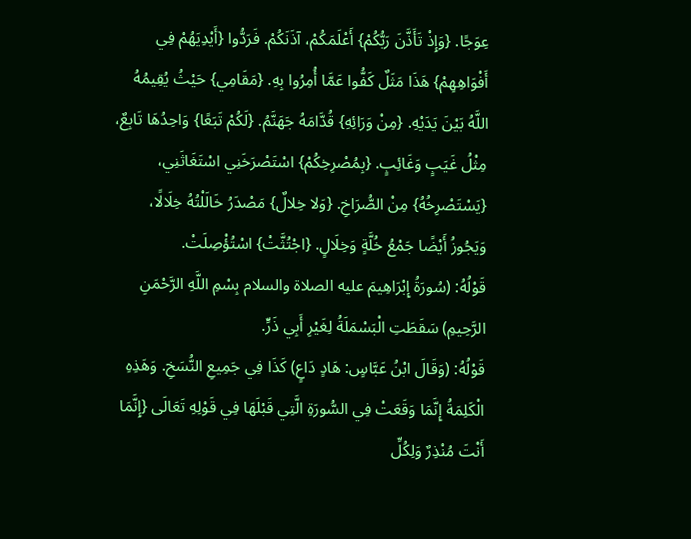عِوَجًا. {وَإِذْ تَأَذَّنَ رَبُّكُمْ} أَعْلَمَكُمْ، آذَنَكُمْ. فَرَدُّوا {أَيْدِيَهُمْ فِي أَفْوَاهِهِمْ} هَذَا مَثَلٌ كَفُّوا عَمَّا أُمِرُوا بِهِ. {مَقَامِي} حَيْثُ يُقِيمُهُ اللَّهُ بَيْنَ يَدَيْهِ. {مِنْ وَرَائِهِ} قُدَّامَهُ جَهَنَّمُ. {لَكُمْ تَبَعًا} وَاحِدُهَا تَابِعٌ، مِثْلُ غَيَبٍ وَغَائِبٍ. {بِمُصْرِخِكُمْ} اسْتَصْرَخَنِي اسْتَغَاثَنِي، {يَسْتَصْرِخُهُ} مِنْ الصُّرَاخِ. {وَلا خِلالٌ} مَصْدَرُ خَالَلْتُهُ خِلَالًا، وَيَجُوزُ أَيْضًا جَمْعُ خُلَّةٍ وَخِلَالٍ. {اجْتُثَّتْ} اسْتُؤْصِلَتْ.
قَوْلُهُ: (سُورَةُ إِبْرَاهِيمَ عليه الصلاة والسلام بِسْمِ اللَّهِ الرَّحْمَنِ الرَّحِيمِ) سَقَطَتِ الْبَسْمَلَةُ لِغَيْرِ أَبِي ذَرٍّ.
قَوْلُهُ: (وَقَالَ ابْنُ عَبَّاسٍ: هَادٍ دَاعٍ) كَذَا فِي جَمِيعِ النُّسَخِ. وَهَذِهِ الْكَلِمَةُ إِنَّمَا وَقَعَتْ فِي السُّورَةِ الَّتِي قَبْلَهَا فِي قَوْلِهِ تَعَالَى {إِنَّمَا أَنْتَ مُنْذِرٌ وَلِكُلِّ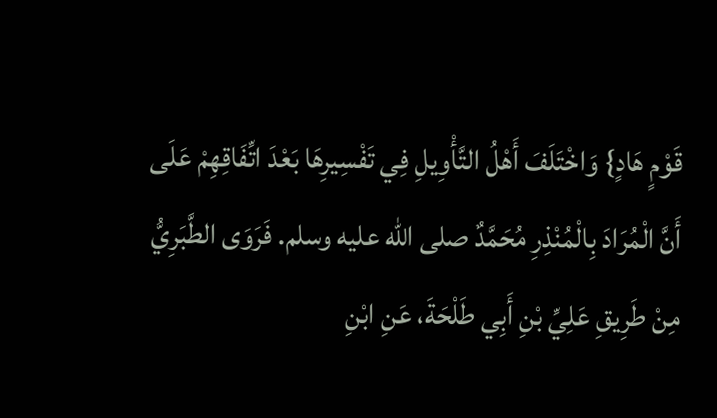قَوْمٍ هَادٍ} وَاخْتَلَفَ أَهْلُ التَّأْوِيلِ فِي تَفْسِيرِهَا بَعْدَ اتِّفَاقِهِمْ عَلَى أَنَّ الْمُرَادَ بِالْمُنْذِرِ مُحَمَّدٌ صلى الله عليه وسلم. فَرَوَى الطَّبَرِيُّ مِنْ طَرِيقِ عَلِيِّ بْنِ أَبِي طَلْحَةَ، عَنِ ابْنِ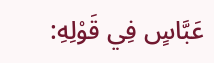عَبَّاسٍ فِي قَوْلِهِ: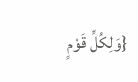{وَلِكُلِّ قَوْمٍ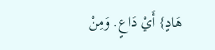هَادٍ} أَيْ دَاعٍ. وَمِنْ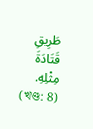طَرِيقِ قَتَادَةَ مِثْلِهِ.
(খণ্ড: 8)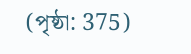(পৃষ্ঠা: 375)